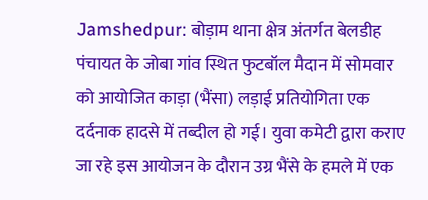Jamshedpur: बोड़ाम थाना क्षेत्र अंतर्गत बेलडीह पंचायत के जोबा गांव स्थित फुटबॉल मैदान में सोमवार को आयोजित काड़ा (भैंसा) लड़ाई प्रतियोगिता एक दर्दनाक हादसे में तब्दील हो गई। युवा कमेटी द्वारा कराए जा रहे इस आयोजन के दौरान उग्र भैंसे के हमले में एक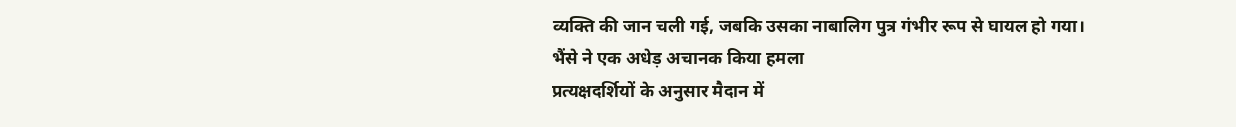व्यक्ति की जान चली गई, जबकि उसका नाबालिग पुत्र गंभीर रूप से घायल हो गया।
भैंसे ने एक अधेड़ अचानक किया हमला
प्रत्यक्षदर्शियों के अनुसार मैदान में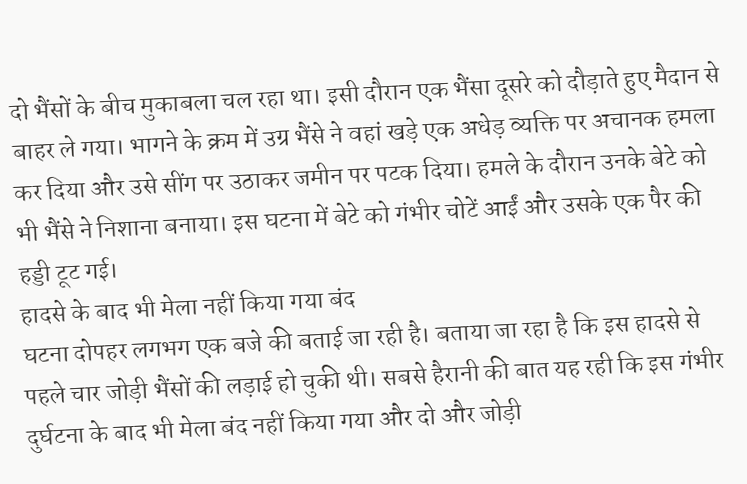दो भैंसों के बीच मुकाबला चल रहा था। इसी दौरान एक भैंसा दूसरे को दौड़ाते हुए मैदान से बाहर ले गया। भागने के क्रम में उग्र भैंसे ने वहां खड़े एक अधेड़ व्यक्ति पर अचानक हमला कर दिया और उसे सींग पर उठाकर जमीन पर पटक दिया। हमले के दौरान उनके बेटे को भी भैंसे ने निशाना बनाया। इस घटना में बेटे को गंभीर चोटें आईं और उसके एक पैर की हड्डी टूट गई।
हादसे के बाद भी मेला नहीं किया गया बंद
घटना दोपहर लगभग एक बजे की बताई जा रही है। बताया जा रहा है कि इस हादसे से पहले चार जोड़ी भैंसों की लड़ाई हो चुकी थी। सबसे हैरानी की बात यह रही कि इस गंभीर दुर्घटना के बाद भी मेला बंद नहीं किया गया और दो और जोड़ी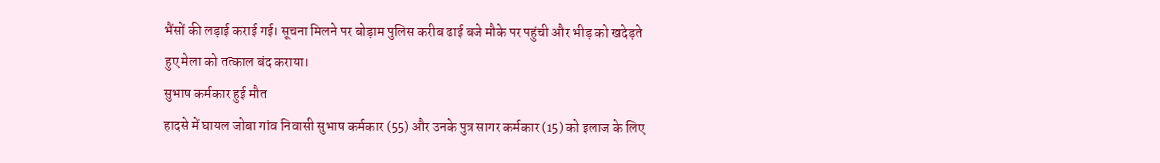भैंसों की लड़ाई कराई गई। सूचना मिलने पर बोड़ाम पुलिस करीब ढाई बजे मौके पर पहुंची और भीड़ को खदेड़ते हुए मेला को तत्काल बंद कराया।
सुभाष कर्मकार हुई मौत
हादसे में घायल जोबा गांव निवासी सुभाष कर्मकार (55) और उनके पुत्र सागर कर्मकार (15) को इलाज के लिए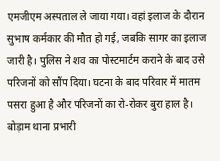एमजीएम अस्पताल ले जाया गया। वहां इलाज के दौरान सुभाष कर्मकार की मौत हो गई, जबकि सागर का इलाज जारी है। पुलिस ने शव का पोस्टमार्टम कराने के बाद उसे परिजनों को सौंप दिया। घटना के बाद परिवार में मातम पसरा हुआ है और परिजनों का रो-रोकर बुरा हाल है।
बोड़ाम थाना प्रभारी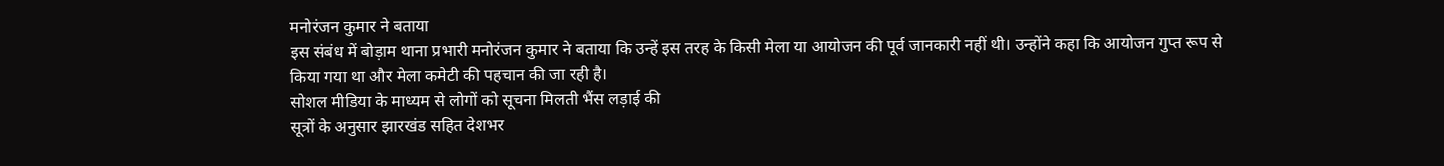मनोरंजन कुमार ने बताया
इस संबंध में बोड़ाम थाना प्रभारी मनोरंजन कुमार ने बताया कि उन्हें इस तरह के किसी मेला या आयोजन की पूर्व जानकारी नहीं थी। उन्होंने कहा कि आयोजन गुप्त रूप से किया गया था और मेला कमेटी की पहचान की जा रही है।
सोशल मीडिया के माध्यम से लोगों को सूचना मिलती भैंस लड़ाई की
सूत्रों के अनुसार झारखंड सहित देशभर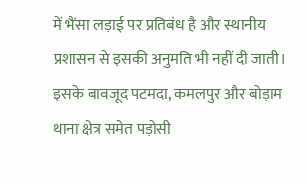में भैंसा लड़ाई पर प्रतिबंध है और स्थानीय प्रशासन से इसकी अनुमति भी नहीं दी जाती। इसके बावजूद पटमदा, कमलपुर और बोड़ाम थाना क्षेत्र समेत पड़ोसी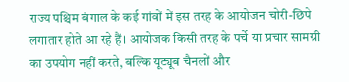राज्य पश्चिम बंगाल के कई गांवों में इस तरह के आयोजन चोरी-छिपे लगातार होते आ रहे हैं। आयोजक किसी तरह के पर्चे या प्रचार सामग्री का उपयोग नहीं करते, बल्कि यूट्यूब चैनलों और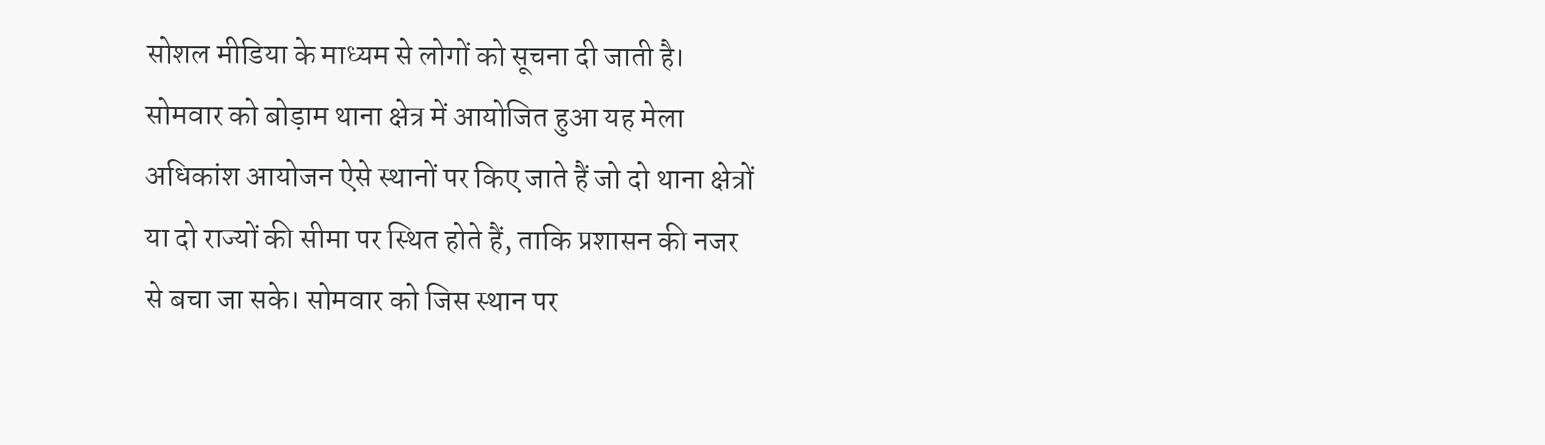सोशल मीडिया के माध्यम से लोगों को सूचना दी जाती है।
सोमवार को बोड़ाम थाना क्षेत्र में आयोजित हुआ यह मेला
अधिकांश आयोजन ऐसे स्थानों पर किए जाते हैं जो दो थाना क्षेत्रों या दो राज्यों की सीमा पर स्थित होते हैं, ताकि प्रशासन की नजर से बचा जा सके। सोमवार को जिस स्थान पर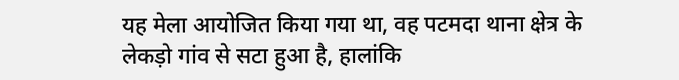यह मेला आयोजित किया गया था, वह पटमदा थाना क्षेत्र के लेकड़ो गांव से सटा हुआ है, हालांकि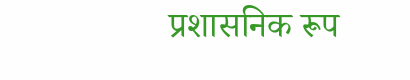प्रशासनिक रूप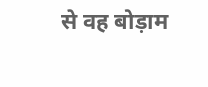से वह बोड़ाम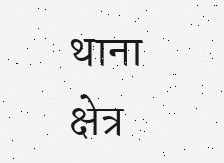थाना क्षेत्र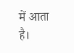में आता है।